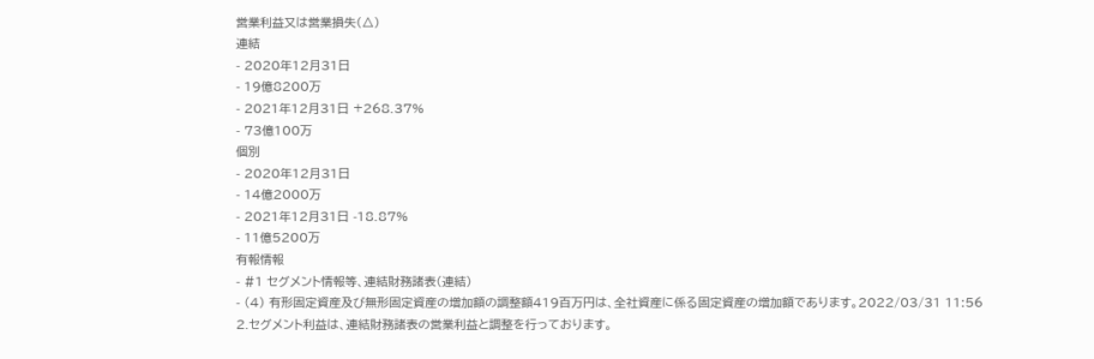営業利益又は営業損失(△)
連結
- 2020年12月31日
- 19億8200万
- 2021年12月31日 +268.37%
- 73億100万
個別
- 2020年12月31日
- 14億2000万
- 2021年12月31日 -18.87%
- 11億5200万
有報情報
- #1 セグメント情報等、連結財務諸表(連結)
- (4) 有形固定資産及び無形固定資産の増加額の調整額419百万円は、全社資産に係る固定資産の増加額であります。2022/03/31 11:56
2.セグメント利益は、連結財務諸表の営業利益と調整を行っております。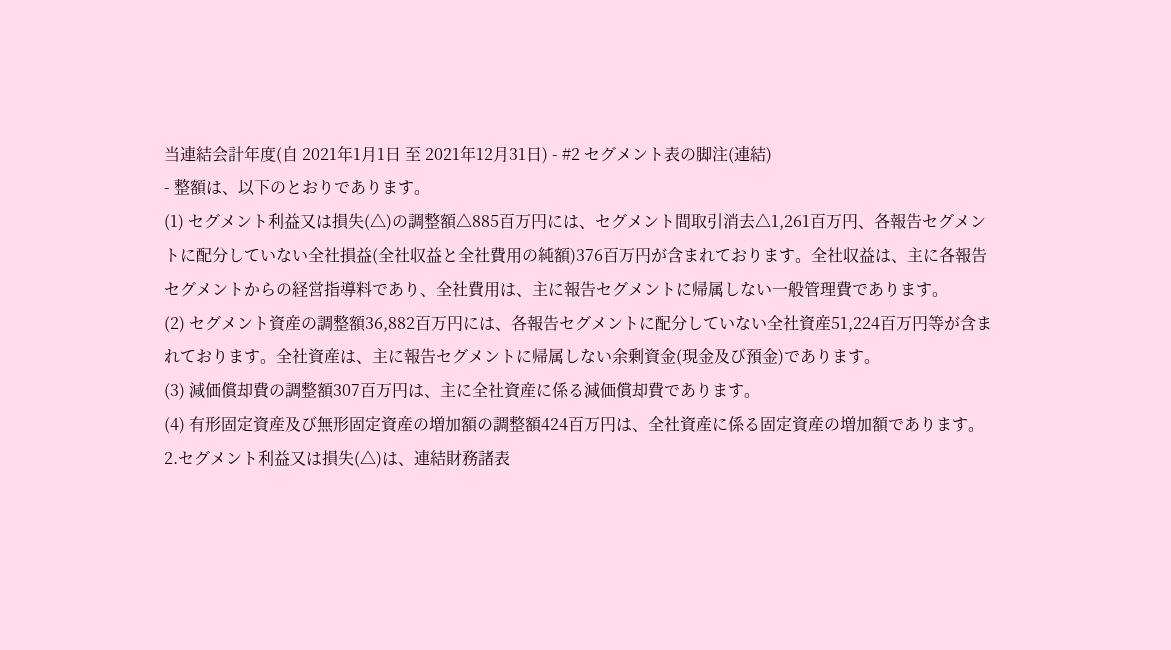当連結会計年度(自 2021年1月1日 至 2021年12月31日) - #2 セグメント表の脚注(連結)
- 整額は、以下のとおりであります。
(1) セグメント利益又は損失(△)の調整額△885百万円には、セグメント間取引消去△1,261百万円、各報告セグメントに配分していない全社損益(全社収益と全社費用の純額)376百万円が含まれております。全社収益は、主に各報告セグメントからの経営指導料であり、全社費用は、主に報告セグメントに帰属しない一般管理費であります。
(2) セグメント資産の調整額36,882百万円には、各報告セグメントに配分していない全社資産51,224百万円等が含まれております。全社資産は、主に報告セグメントに帰属しない余剰資金(現金及び預金)であります。
(3) 減価償却費の調整額307百万円は、主に全社資産に係る減価償却費であります。
(4) 有形固定資産及び無形固定資産の増加額の調整額424百万円は、全社資産に係る固定資産の増加額であります。
2.セグメント利益又は損失(△)は、連結財務諸表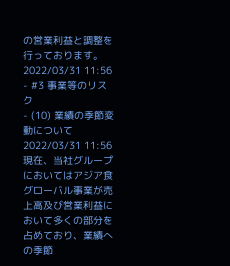の営業利益と調整を行っております。2022/03/31 11:56 - #3 事業等のリスク
- (10) 業績の季節変動について2022/03/31 11:56
現在、当社グループにおいてはアジア食グローバル事業が売上高及び営業利益において多くの部分を占めており、業績への季節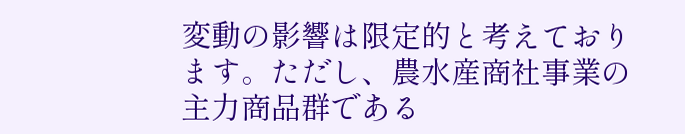変動の影響は限定的と考えております。ただし、農水産商社事業の主力商品群である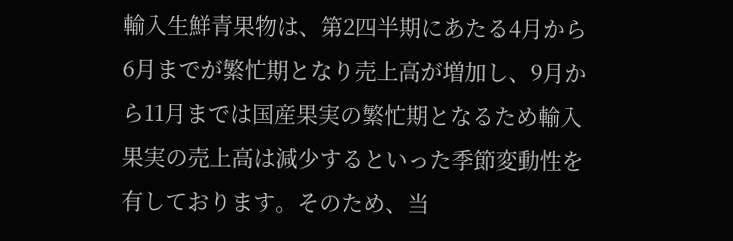輸入生鮮青果物は、第2四半期にあたる4月から6月までが繁忙期となり売上高が増加し、9月から11月までは国産果実の繁忙期となるため輸入果実の売上高は減少するといった季節変動性を有しております。そのため、当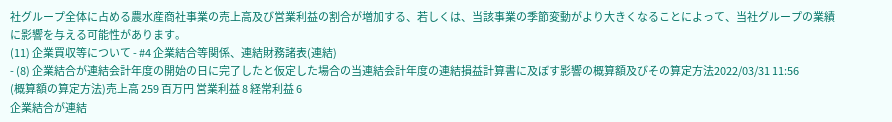社グループ全体に占める農水産商社事業の売上高及び営業利益の割合が増加する、若しくは、当該事業の季節変動がより大きくなることによって、当社グループの業績に影響を与える可能性があります。
(11) 企業買収等について - #4 企業結合等関係、連結財務諸表(連結)
- (8) 企業結合が連結会計年度の開始の日に完了したと仮定した場合の当連結会計年度の連結損益計算書に及ぼす影響の概算額及びその算定方法2022/03/31 11:56
(概算額の算定方法)売上高 259 百万円 営業利益 8 経常利益 6
企業結合が連結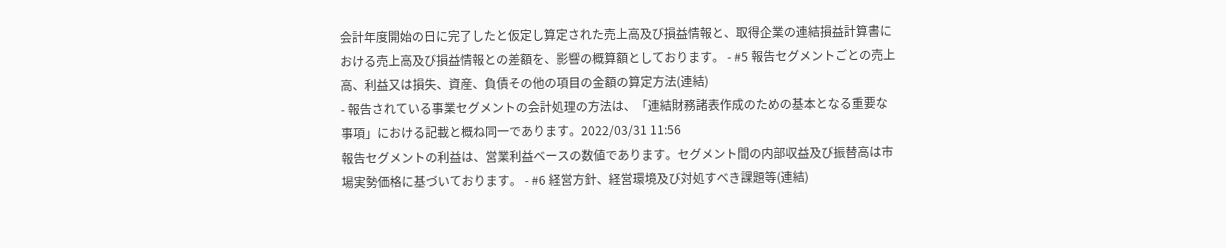会計年度開始の日に完了したと仮定し算定された売上高及び損益情報と、取得企業の連結損益計算書における売上高及び損益情報との差額を、影響の概算額としております。 - #5 報告セグメントごとの売上高、利益又は損失、資産、負債その他の項目の金額の算定方法(連結)
- 報告されている事業セグメントの会計処理の方法は、「連結財務諸表作成のための基本となる重要な事項」における記載と概ね同一であります。2022/03/31 11:56
報告セグメントの利益は、営業利益ベースの数値であります。セグメント間の内部収益及び振替高は市場実勢価格に基づいております。 - #6 経営方針、経営環境及び対処すべき課題等(連結)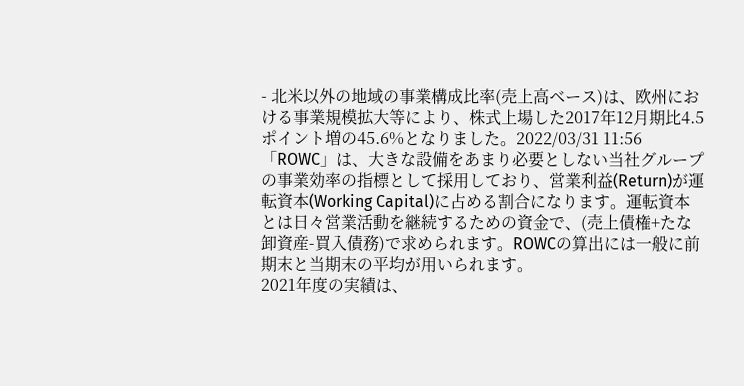- 北米以外の地域の事業構成比率(売上高ベース)は、欧州における事業規模拡大等により、株式上場した2017年12月期比4.5ポイント増の45.6%となりました。2022/03/31 11:56
「ROWC」は、大きな設備をあまり必要としない当社グループの事業効率の指標として採用しており、営業利益(Return)が運転資本(Working Capital)に占める割合になります。運転資本とは日々営業活動を継続するための資金で、(売上債権+たな卸資産-買入債務)で求められます。ROWCの算出には一般に前期末と当期末の平均が用いられます。
2021年度の実績は、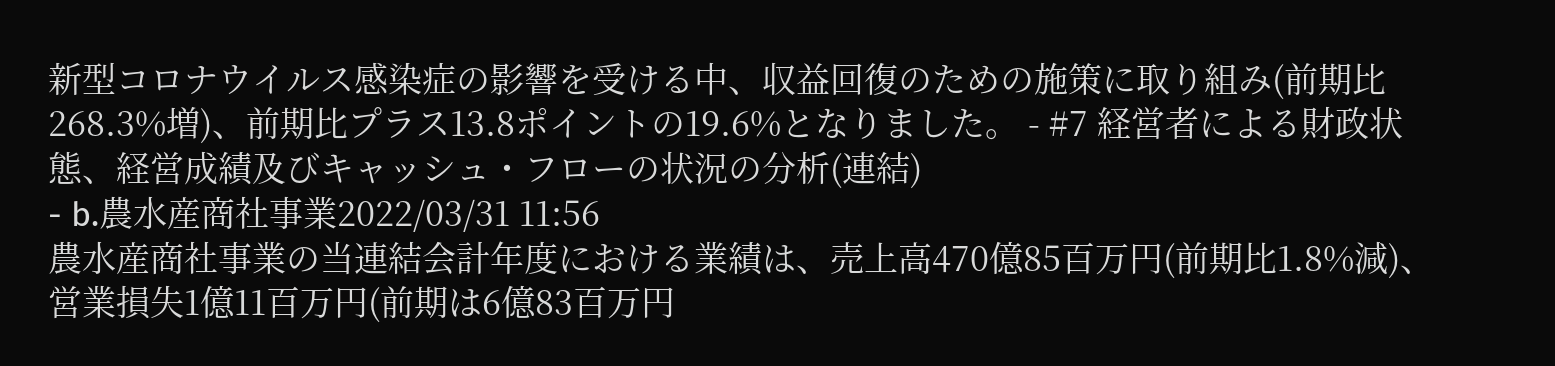新型コロナウイルス感染症の影響を受ける中、収益回復のための施策に取り組み(前期比268.3%増)、前期比プラス13.8ポイントの19.6%となりました。 - #7 経営者による財政状態、経営成績及びキャッシュ・フローの状況の分析(連結)
- b.農水産商社事業2022/03/31 11:56
農水産商社事業の当連結会計年度における業績は、売上高470億85百万円(前期比1.8%減)、営業損失1億11百万円(前期は6億83百万円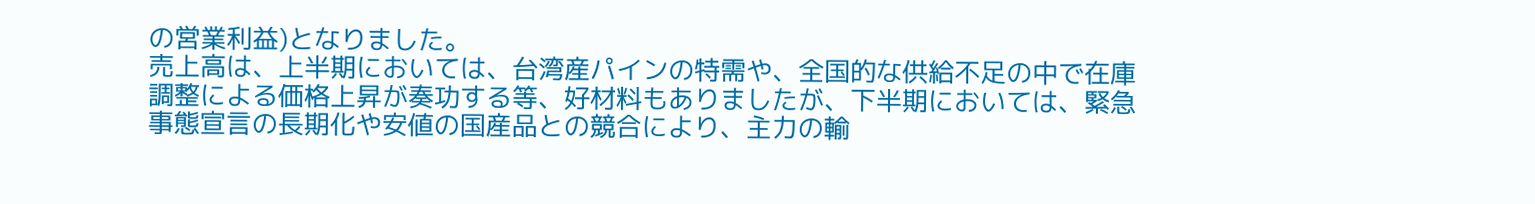の営業利益)となりました。
売上高は、上半期においては、台湾産パインの特需や、全国的な供給不足の中で在庫調整による価格上昇が奏功する等、好材料もありましたが、下半期においては、緊急事態宣言の長期化や安値の国産品との競合により、主力の輸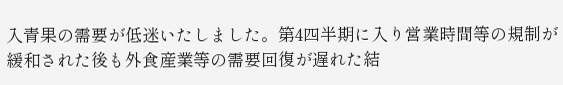入青果の需要が低迷いたしました。第4四半期に入り営業時間等の規制が緩和された後も外食産業等の需要回復が遅れた結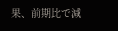果、前期比で減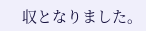収となりました。